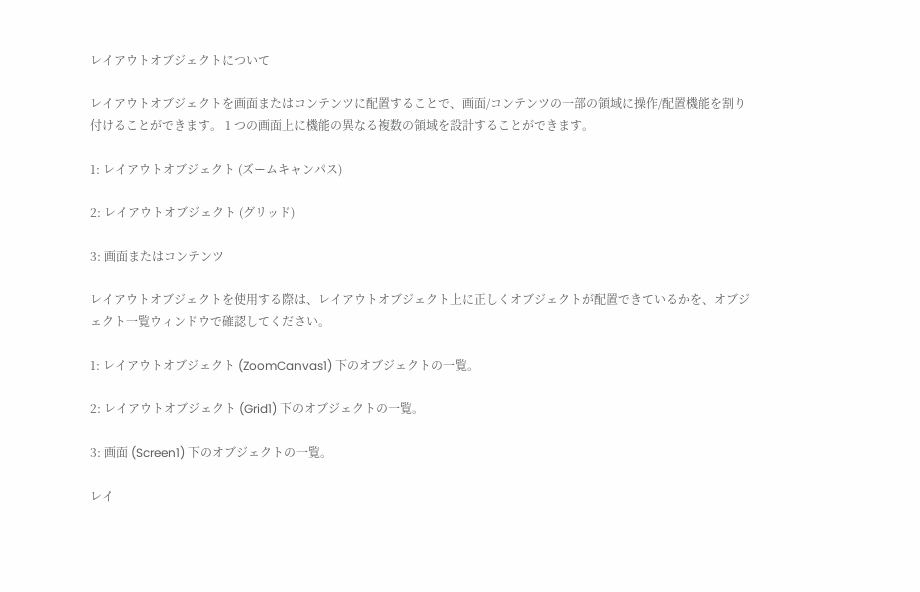レイアウトオブジェクトについて

レイアウトオブジェクトを画面またはコンテンツに配置することで、画面/コンテンツの一部の領域に操作/配置機能を割り付けることができます。 1 つの画面上に機能の異なる複数の領域を設計することができます。

1: レイアウトオブジェクト (ズームキャンパス)

2: レイアウトオブジェクト (グリッド)

3: 画面またはコンテンツ

レイアウトオブジェクトを使用する際は、レイアウトオブジェクト上に正しくオブジェクトが配置できているかを、オブジェクト一覧ウィンドウで確認してください。

1: レイアウトオブジェクト (ZoomCanvas1) 下のオブジェクトの一覧。

2: レイアウトオブジェクト (Grid1) 下のオブジェクトの一覧。

3: 画面 (Screen1) 下のオブジェクトの一覧。

レイ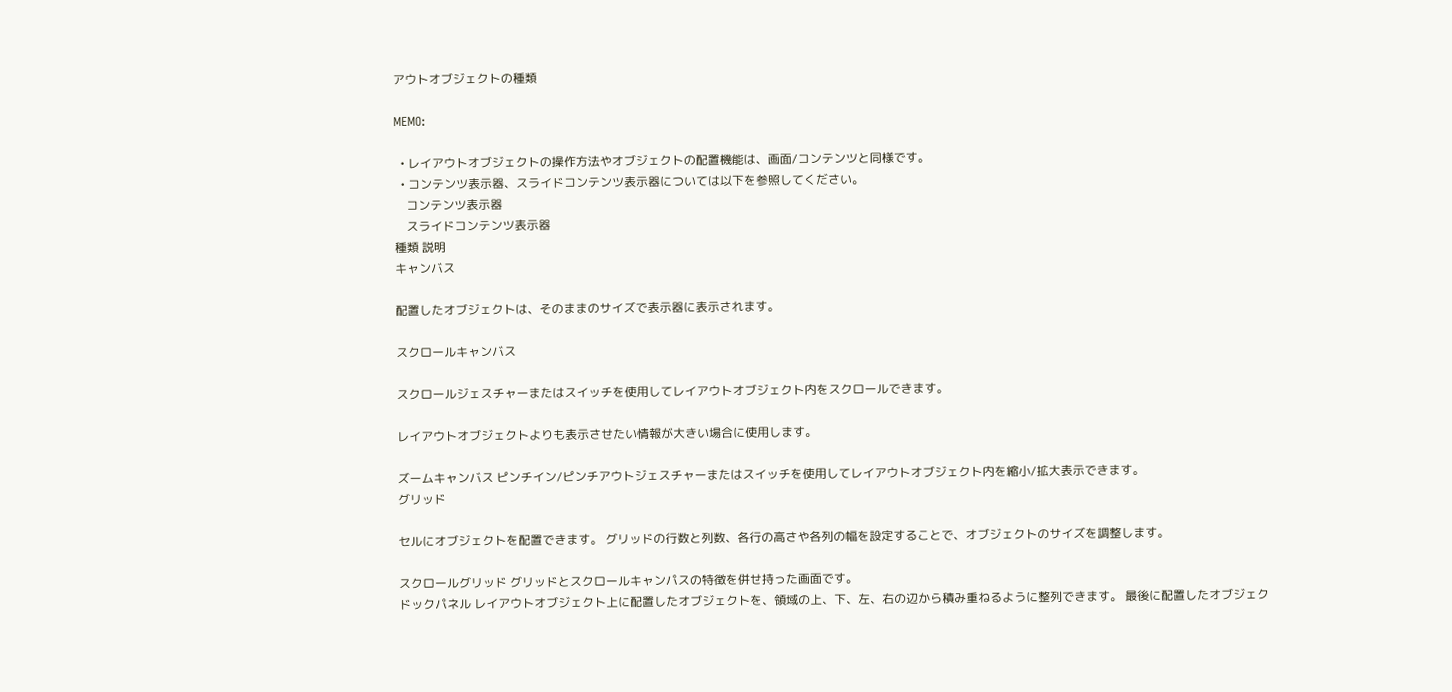アウトオブジェクトの種類

MEMO:

  • レイアウトオブジェクトの操作方法やオブジェクトの配置機能は、画面/コンテンツと同様です。
  • コンテンツ表示器、スライドコンテンツ表示器については以下を参照してください。
    コンテンツ表示器
    スライドコンテンツ表示器
種類 説明
キャンバス

配置したオブジェクトは、そのままのサイズで表示器に表示されます。

スクロールキャンバス

スクロールジェスチャーまたはスイッチを使用してレイアウトオブジェクト内をスクロールできます。

レイアウトオブジェクトよりも表示させたい情報が大きい場合に使用します。

ズームキャンバス ピンチイン/ピンチアウトジェスチャーまたはスイッチを使用してレイアウトオブジェクト内を縮小/拡大表示できます。
グリッド

セルにオブジェクトを配置できます。 グリッドの行数と列数、各行の高さや各列の幅を設定することで、オブジェクトのサイズを調整します。

スクロールグリッド グリッドとスクロールキャンパスの特徴を併せ持った画面です。
ドックパネル レイアウトオブジェクト上に配置したオブジェクトを、領域の上、下、左、右の辺から積み重ねるように整列できます。 最後に配置したオブジェク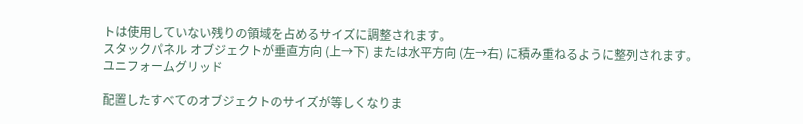トは使用していない残りの領域を占めるサイズに調整されます。
スタックパネル オブジェクトが垂直方向 (上→下) または水平方向 (左→右) に積み重ねるように整列されます。
ユニフォームグリッド

配置したすべてのオブジェクトのサイズが等しくなりま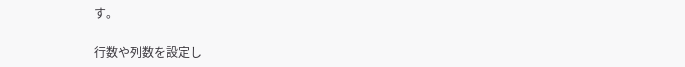す。

行数や列数を設定し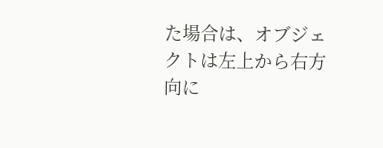た場合は、オブジェクトは左上から右方向に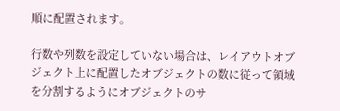順に配置されます。

行数や列数を設定していない場合は、レイアウトオブジェクト上に配置したオブジェクトの数に従って領域を分割するようにオブジェクトのサ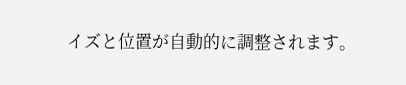イズと位置が自動的に調整されます。